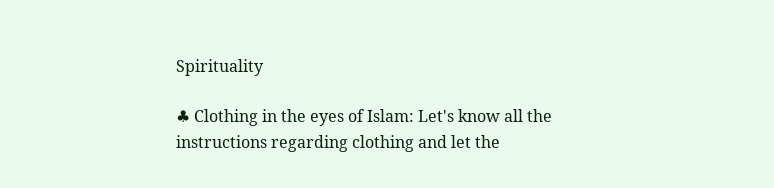Spirituality

♣ Clothing in the eyes of Islam: Let's know all the instructions regarding clothing and let the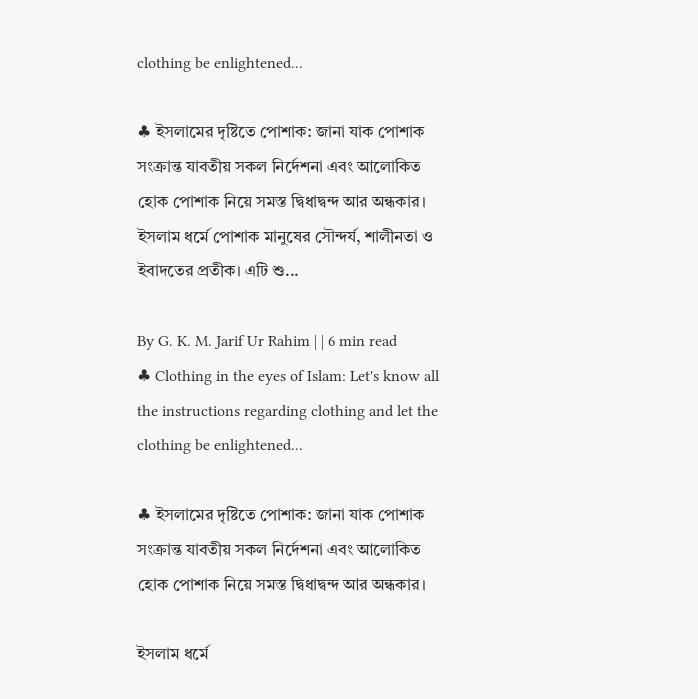clothing be enlightened...

♣ ইসলামের দৃষ্টিতে পোশাক: জানা যাক পোশাক সংক্রান্ত যাবতীয় সকল নির্দেশনা এবং আলোকিত হোক পোশাক নিয়ে সমস্ত দ্বিধাদ্বন্দ আর অন্ধকার। ইসলাম ধর্মে পোশাক মানুষের সৌন্দর্য, শালীনতা ও ইবাদতের প্রতীক। এটি শু...

By G. K. M. Jarif Ur Rahim | | 6 min read
♣ Clothing in the eyes of Islam: Let's know all the instructions regarding clothing and let the clothing be enlightened...

♣ ইসলামের দৃষ্টিতে পোশাক: জানা যাক পোশাক সংক্রান্ত যাবতীয় সকল নির্দেশনা এবং আলোকিত হোক পোশাক নিয়ে সমস্ত দ্বিধাদ্বন্দ আর অন্ধকার।

ইসলাম ধর্মে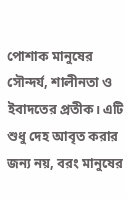পোশাক মানুষের সৌন্দর্য, শালীনতা ও ইবাদতের প্রতীক। এটি শুধু দেহ আবৃত করার জন্য নয়, বরং মানুষের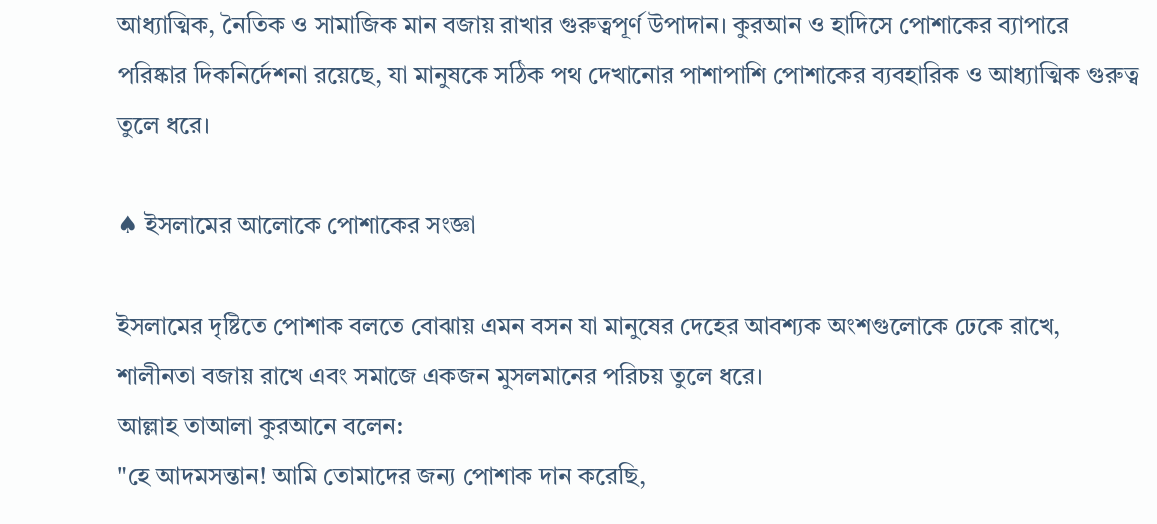আধ্যাত্মিক, নৈতিক ও সামাজিক মান বজায় রাখার গুরুত্বপূর্ণ উপাদান। কুরআন ও হাদিসে পোশাকের ব্যাপারে পরিষ্কার দিকনির্দেশনা রয়েছে, যা মানুষকে সঠিক পথ দেখানোর পাশাপাশি পোশাকের ব্যবহারিক ও আধ্যাত্মিক গুরুত্ব তুলে ধরে।

♠ ইসলামের আলোকে পোশাকের সংজ্ঞা

ইসলামের দৃষ্টিতে পোশাক বলতে বোঝায় এমন বসন যা মানুষের দেহের আবশ্যক অংশগুলোকে ঢেকে রাখে, শালীনতা বজায় রাখে এবং সমাজে একজন মুসলমানের পরিচয় তুলে ধরে।
আল্লাহ তাআলা কুরআনে বলেন:
"হে আদমসন্তান! আমি তোমাদের জন্য পোশাক দান করেছি,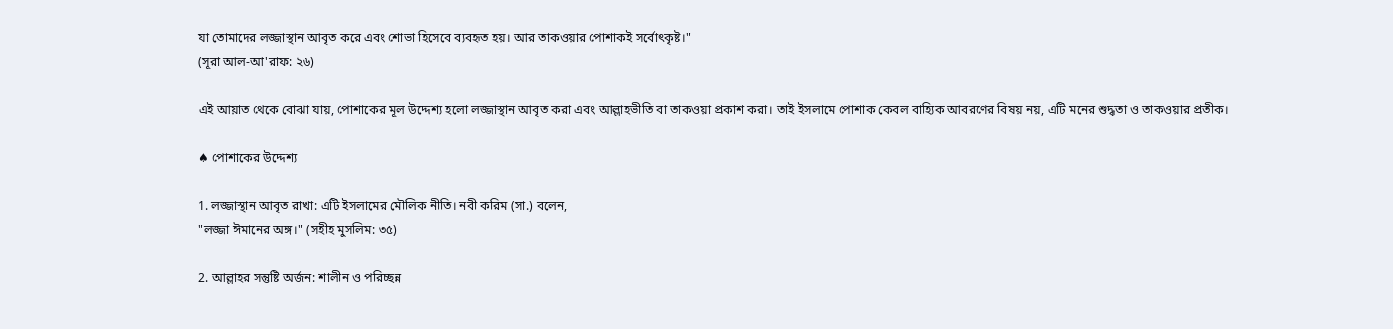যা তোমাদের লজ্জাস্থান আবৃত করে এবং শোভা হিসেবে ব্যবহৃত হয়। আর তাকওয়ার পোশাকই সর্বোৎকৃষ্ট।"
(সূরা আল-আ'রাফ: ২৬)

এই আয়াত থেকে বোঝা যায়, পোশাকের মূল উদ্দেশ্য হলো লজ্জাস্থান আবৃত করা এবং আল্লাহভীতি বা তাকওয়া প্রকাশ করা। তাই ইসলামে পোশাক কেবল বাহ্যিক আবরণের বিষয় নয়, এটি মনের শুদ্ধতা ও তাকওয়ার প্রতীক।

♠ পোশাকের উদ্দেশ্য

1. লজ্জাস্থান আবৃত রাখা: এটি ইসলামের মৌলিক নীতি। নবী করিম (সা.) বলেন,
"লজ্জা ঈমানের অঙ্গ।" (সহীহ মুসলিম: ৩৫)

2. আল্লাহর সন্তুষ্টি অর্জন: শালীন ও পরিচ্ছন্ন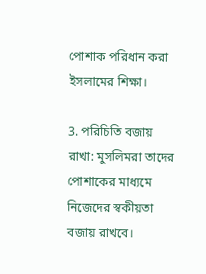পোশাক পরিধান করা ইসলামের শিক্ষা।

3. পরিচিতি বজায় রাখা: মুসলিমরা তাদের পোশাকের মাধ্যমে নিজেদের স্বকীয়তা বজায় রাখবে।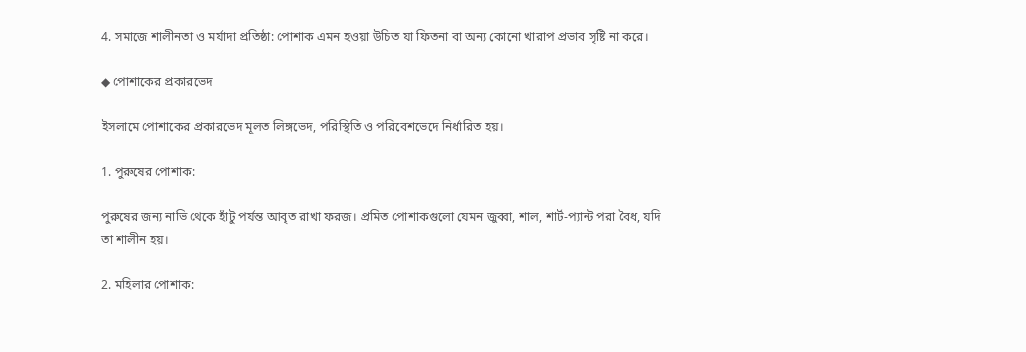4. সমাজে শালীনতা ও মর্যাদা প্রতিষ্ঠা: পোশাক এমন হওয়া উচিত যা ফিতনা বা অন্য কোনো খারাপ প্রভাব সৃষ্টি না করে।

◆ পোশাকের প্রকারভেদ

ইসলামে পোশাকের প্রকারভেদ মূলত লিঙ্গভেদ, পরিস্থিতি ও পরিবেশভেদে নির্ধারিত হয়।

1. পুরুষের পোশাক:

পুরুষের জন্য নাভি থেকে হাঁটু পর্যন্ত আবৃত রাখা ফরজ। প্রমিত পোশাকগুলো যেমন জুব্বা, শাল, শার্ট-প্যান্ট পরা বৈধ, যদি তা শালীন হয়।

2. মহিলার পোশাক: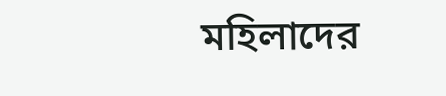মহিলাদের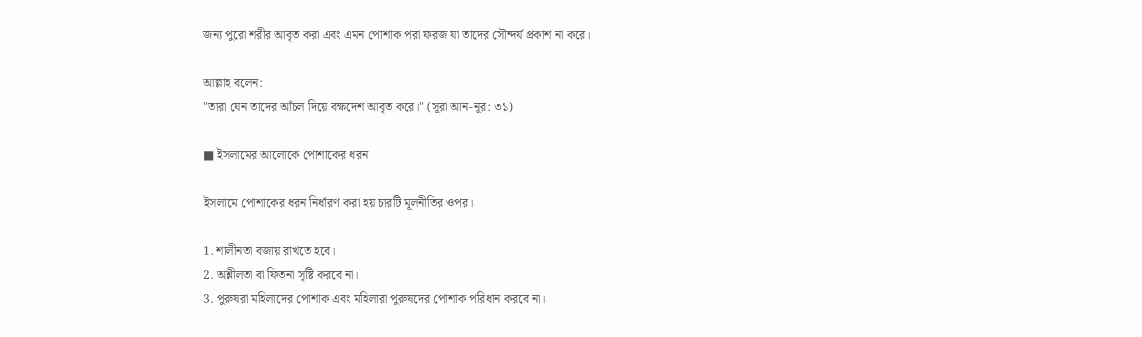জন্য পুরো শরীর আবৃত করা এবং এমন পোশাক পরা ফরজ যা তাদের সৌন্দর্য প্রকাশ না করে।

আল্লাহ বলেন:
"তারা যেন তাদের আঁচল দিয়ে বক্ষদেশ আবৃত করে।" (সূরা আন-নূর: ৩১)

■ ইসলামের আলোকে পোশাকের ধরন

ইসলামে পোশাকের ধরন নির্ধারণ করা হয় চারটি মূলনীতির ওপর।

1. শালীনতা বজায় রাখতে হবে।
2. অশ্লীলতা বা ফিতনা সৃষ্টি করবে না।
3. পুরুষরা মহিলাদের পোশাক এবং মহিলারা পুরুষদের পোশাক পরিধান করবে না।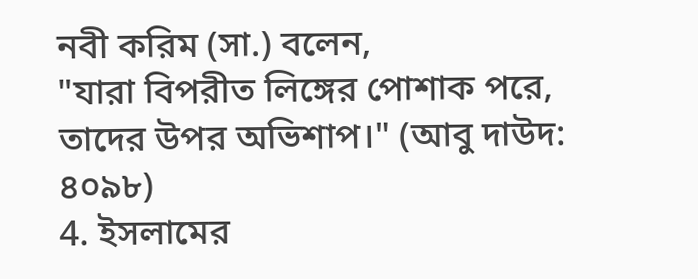নবী করিম (সা.) বলেন,
"যারা বিপরীত লিঙ্গের পোশাক পরে, তাদের উপর অভিশাপ।" (আবু দাউদ: ৪০৯৮)
4. ইসলামের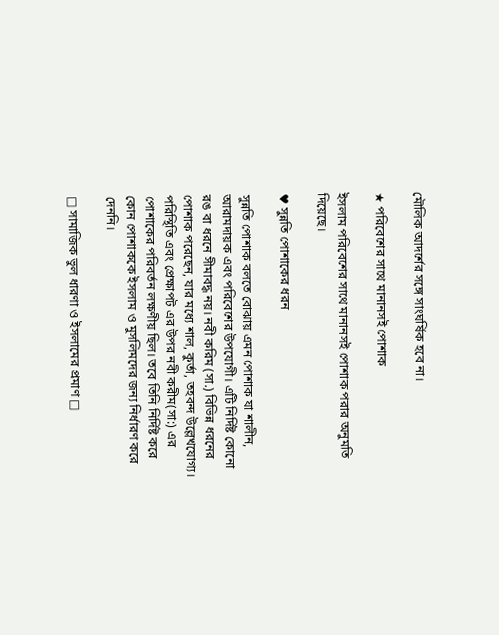মৌলিক আদর্শের সঙ্গে সাংঘর্ষিক হবে না।

★ পরিবেশের সাথে মানানসই পোশাক

ইসলাম পরিবেশের সাথে মানানসই পোশাক পরার অনুমতি দিয়েছে।

♥ সুন্নতি পোশাকের ধরন

সুন্নতি পোশাক বলতে বোঝায় এমন পোশাক যা শালীন, আরামদায়ক এবং পরিবেশের উপযোগী। এটি নির্দিষ্ট কোনো রঙ বা ধরনে সীমাবদ্ধ নয়। নবী করিম (সা.) বিভিন্ন ধরনের পোশাক পরেছেন, যার মধ্যে শাল, কুর্তা, তহবন্দ উল্লেখযোগ্য। পরিস্থিতি এবং প্রেক্ষাপট এর উপর নবী করীম(সা:) এর পোশাকের পরিবর্তন লক্ষণীয় ছিল। তবে তিনি নির্দিষ্ট করে কোন পোশাককে ইসলাম ও মুসলিমদের জন্য নির্ধারণ করে দেননি।

□ সামাজিক ভুল ধারণা ও ইসলামের প্রমাণ □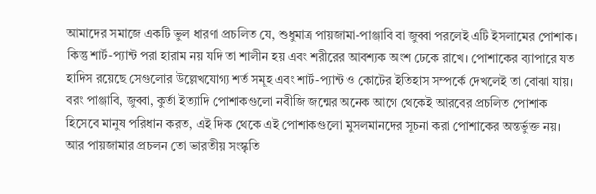আমাদের সমাজে একটি ভুল ধারণা প্রচলিত যে, শুধুমাত্র পায়জামা-পাঞ্জাবি বা জুব্বা পরলেই এটি ইসলামের পোশাক। কিন্তু শার্ট-প্যান্ট পরা হারাম নয় যদি তা শালীন হয় এবং শরীরের আবশ্যক অংশ ঢেকে রাখে। পোশাকের ব্যাপারে যত হাদিস রয়েছে সেগুলোর উল্লেখযোগ্য শর্ত সমূহ এবং শার্ট-প্যান্ট ও কোটের ইতিহাস সম্পর্কে দেখলেই তা বোঝা যায়। বরং পাঞ্জাবি, জুব্বা, কুর্তা ইত্যাদি পোশাকগুলো নবীজি জন্মের অনেক আগে থেকেই আরবের প্রচলিত পোশাক হিসেবে মানুষ পরিধান করত, এই দিক থেকে এই পোশাকগুলো মুসলমানদের সূচনা করা পোশাকের অন্তর্ভুক্ত নয়। আর পায়জামার প্রচলন তো ভারতীয় সংস্কৃতি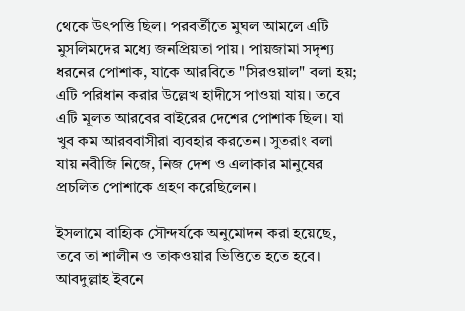থেকে উৎপত্তি ছিল। পরবর্তীতে মুঘল আমলে এটি মুসলিমদের মধ্যে জনপ্রিয়তা পায়। পায়জামা সদৃশ্য ধরনের পোশাক, যাকে আরবিতে "সিরওয়াল" বলা হয়; এটি পরিধান করার উল্লেখ হাদীসে পাওয়া যায়। তবে এটি মূলত আরবের বাইরের দেশের পোশাক ছিল। যা খুব কম আরববাসীরা ব্যবহার করতেন। সুতরাং বলা যায় নবীজি নিজে, নিজ দেশ ও এলাকার মানুষের প্রচলিত পোশাকে গ্রহণ করেছিলেন।

ইসলামে বাহ্যিক সৌন্দর্যকে অনুমোদন করা হয়েছে, তবে তা শালীন ও তাকওয়ার ভিত্তিতে হতে হবে।
আবদুল্লাহ ইবনে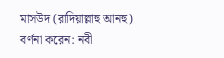মাসউদ (রাদিয়াল্লাহু আনহু) বর্ণনা করেন: নবী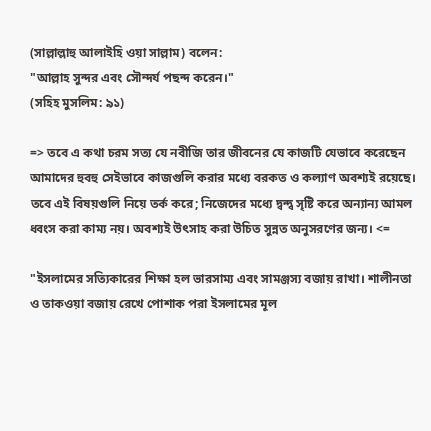(সাল্লাল্লাহু আলাইহি ওয়া সাল্লাম) বলেন:
"আল্লাহ সুন্দর এবং সৌন্দর্য পছন্দ করেন।"
(সহিহ মুসলিম: ৯১)

=> তবে এ কথা চরম সত্য যে নবীজি তার জীবনের যে কাজটি যেভাবে করেছেন আমাদের হুবহু সেইভাবে কাজগুলি করার মধ্যে বরকত ও কল্যাণ অবশ্যই রয়েছে। তবে এই বিষয়গুলি নিয়ে তর্ক করে; নিজেদের মধ্যে দ্বন্দ্ব সৃষ্টি করে অন্যান্য আমল ধ্বংস করা কাম্য নয়। অবশ্যই উৎসাহ করা উচিত সুন্নত অনুসরণের জন্য। <=

"ইসলামের সত্যিকারের শিক্ষা হল ভারসাম্য এবং সামঞ্জস্য বজায় রাখা। শালীনতা ও তাকওয়া বজায় রেখে পোশাক পরা ইসলামের মূল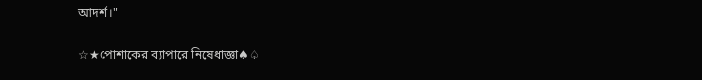আদর্শ।"

☆★পোশাকের ব্যাপারে নিষেধাজ্ঞা♠♤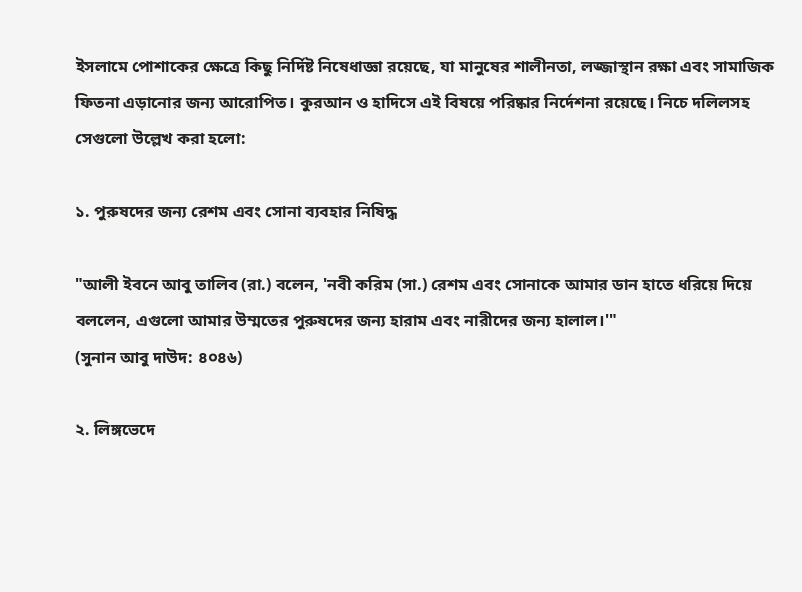ইসলামে পোশাকের ক্ষেত্রে কিছু নির্দিষ্ট নিষেধাজ্ঞা রয়েছে, যা মানুষের শালীনতা, লজ্জাস্থান রক্ষা এবং সামাজিক ফিতনা এড়ানোর জন্য আরোপিত। কুরআন ও হাদিসে এই বিষয়ে পরিষ্কার নির্দেশনা রয়েছে। নিচে দলিলসহ সেগুলো উল্লেখ করা হলো:

১. পুরুষদের জন্য রেশম এবং সোনা ব্যবহার নিষিদ্ধ

"আলী ইবনে আবু তালিব (রা.) বলেন, 'নবী করিম (সা.) রেশম এবং সোনাকে আমার ডান হাতে ধরিয়ে দিয়ে বললেন, এগুলো আমার উম্মতের পুরুষদের জন্য হারাম এবং নারীদের জন্য হালাল।'"
(সুনান আবু দাউদ: ৪০৪৬)

২. লিঙ্গভেদে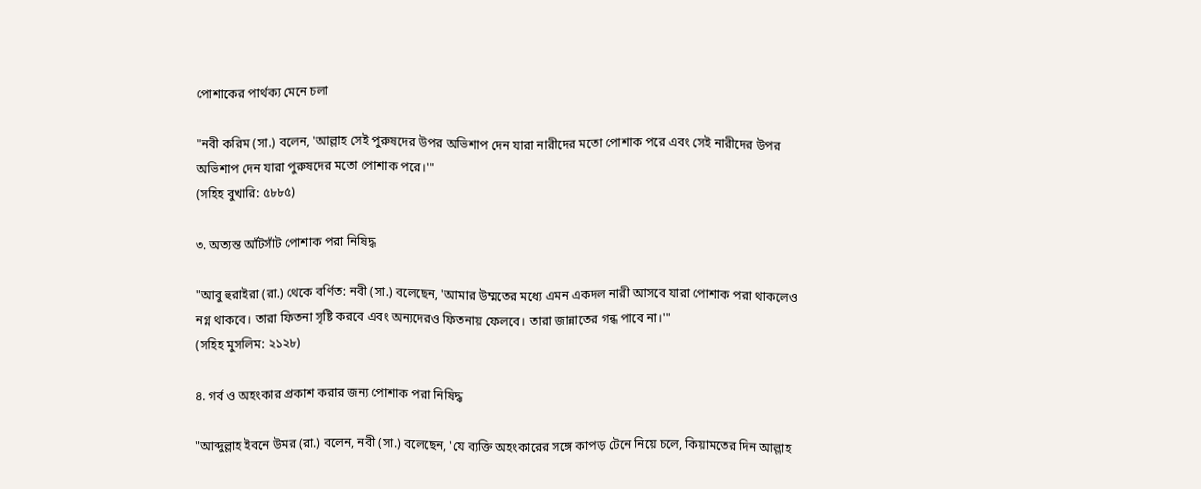পোশাকের পার্থক্য মেনে চলা

"নবী করিম (সা.) বলেন, 'আল্লাহ সেই পুরুষদের উপর অভিশাপ দেন যারা নারীদের মতো পোশাক পরে এবং সেই নারীদের উপর অভিশাপ দেন যারা পুরুষদের মতো পোশাক পরে।'"
(সহিহ বুখারি: ৫৮৮৫)

৩. অত্যন্ত আঁটসাঁট পোশাক পরা নিষিদ্ধ

"আবু হুরাইরা (রা.) থেকে বর্ণিত: নবী (সা.) বলেছেন, 'আমার উম্মতের মধ্যে এমন একদল নারী আসবে যারা পোশাক পরা থাকলেও নগ্ন থাকবে। তারা ফিতনা সৃষ্টি করবে এবং অন্যদেরও ফিতনায় ফেলবে। তারা জান্নাতের গন্ধ পাবে না।'"
(সহিহ মুসলিম: ২১২৮)

৪. গর্ব ও অহংকার প্রকাশ করার জন্য পোশাক পরা নিষিদ্ধ

"আব্দুল্লাহ ইবনে উমর (রা.) বলেন, নবী (সা.) বলেছেন, 'যে ব্যক্তি অহংকারের সঙ্গে কাপড় টেনে নিয়ে চলে, কিয়ামতের দিন আল্লাহ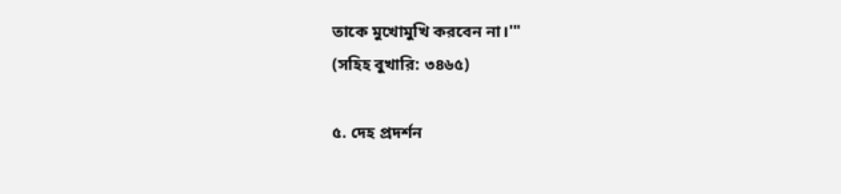তাকে মুখোমুখি করবেন না।'"
(সহিহ বুখারি: ৩৪৬৫)

৫. দেহ প্রদর্শন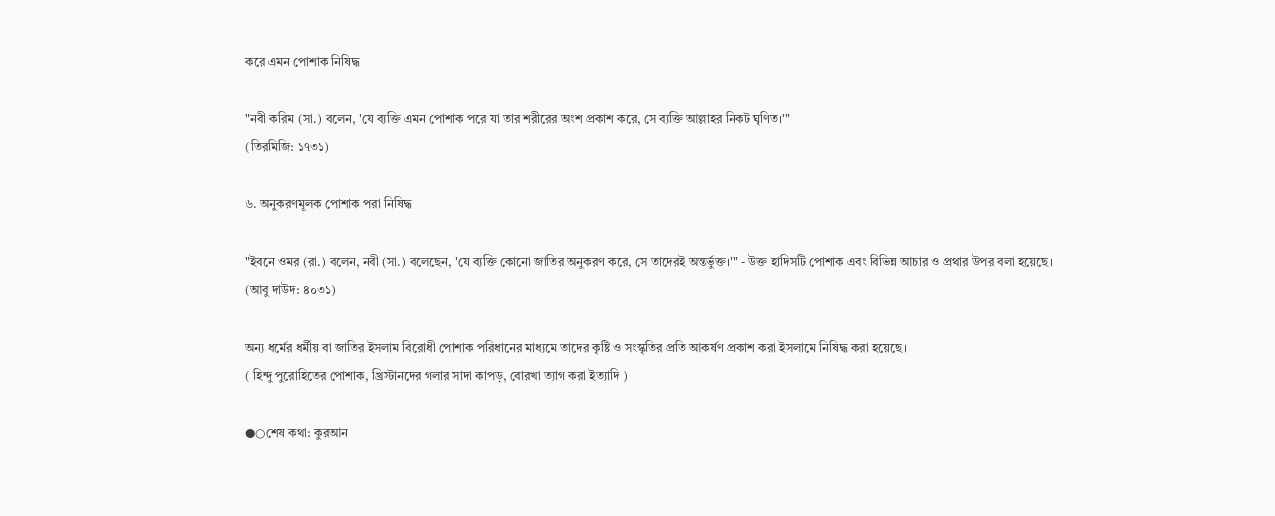করে এমন পোশাক নিষিদ্ধ

"নবী করিম (সা.) বলেন, 'যে ব্যক্তি এমন পোশাক পরে যা তার শরীরের অংশ প্রকাশ করে, সে ব্যক্তি আল্লাহর নিকট ঘৃণিত।'"
(তিরমিজি: ১৭৩১)

৬. অনুকরণমূলক পোশাক পরা নিষিদ্ধ

"ইবনে ওমর (রা.) বলেন, নবী (সা.) বলেছেন, 'যে ব্যক্তি কোনো জাতির অনুকরণ করে, সে তাদেরই অন্তর্ভুক্ত।'" - উক্ত হাদিসটি পোশাক এবং বিভিন্ন আচার ও প্রথার উপর বলা হয়েছে।
(আবু দাউদ: ৪০৩১)

অন্য ধর্মের ধর্মীয় বা জাতির ইসলাম বিরোধী পোশাক পরিধানের মাধ্যমে তাদের কৃষ্টি ও সংস্কৃতির প্রতি আকর্ষণ প্রকাশ করা ইসলামে নিষিদ্ধ করা হয়েছে।
( হিন্দু পুরোহিতের পোশাক, খ্রিস্টানদের গলার সাদা কাপড়, বোরখা ত্যাগ করা ইত্যাদি )

●○শেষ কথা: কুরআন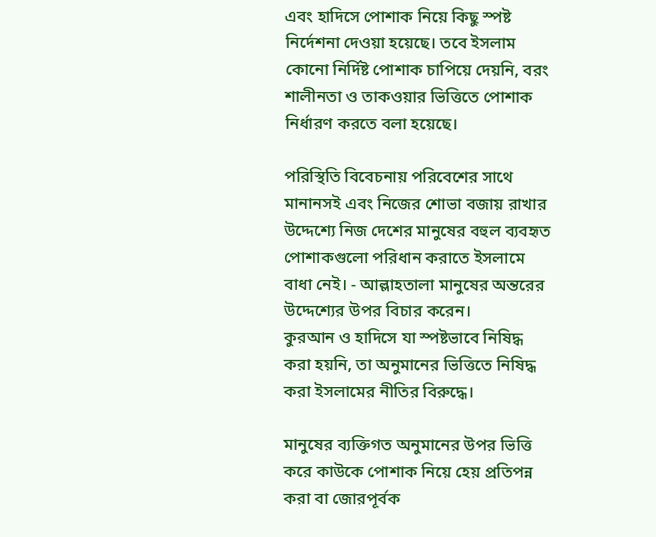এবং হাদিসে পোশাক নিয়ে কিছু স্পষ্ট নির্দেশনা দেওয়া হয়েছে। তবে ইসলাম কোনো নির্দিষ্ট পোশাক চাপিয়ে দেয়নি, বরং শালীনতা ও তাকওয়ার ভিত্তিতে পোশাক নির্ধারণ করতে বলা হয়েছে।

পরিস্থিতি বিবেচনায় পরিবেশের সাথে মানানসই এবং নিজের শোভা বজায় রাখার উদ্দেশ্যে নিজ দেশের মানুষের বহুল ব্যবহৃত পোশাকগুলো পরিধান করাতে ইসলামে বাধা নেই। - আল্লাহতালা মানুষের অন্তরের উদ্দেশ্যের উপর বিচার করেন।
কুরআন ও হাদিসে যা স্পষ্টভাবে নিষিদ্ধ করা হয়নি, তা অনুমানের ভিত্তিতে নিষিদ্ধ করা ইসলামের নীতির বিরুদ্ধে।

মানুষের ব্যক্তিগত অনুমানের উপর ভিত্তি করে কাউকে পোশাক নিয়ে হেয় প্রতিপন্ন করা বা জোরপূর্বক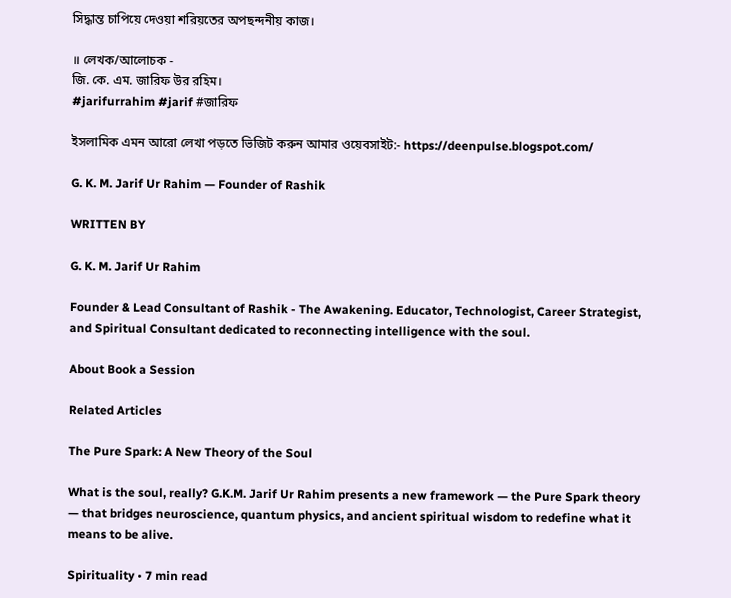সিদ্ধান্ত চাপিয়ে দেওয়া শরিয়তের অপছন্দনীয় কাজ।

॥ লেখক/আলোচক -
জি. কে. এম. জারিফ উর রহিম।
#jarifurrahim #jarif #জারিফ

ইসলামিক এমন আরো লেখা পড়তে ভিজিট করুন আমার ওয়েবসাইট:- https://deenpulse.blogspot.com/

G. K. M. Jarif Ur Rahim — Founder of Rashik

WRITTEN BY

G. K. M. Jarif Ur Rahim

Founder & Lead Consultant of Rashik - The Awakening. Educator, Technologist, Career Strategist, and Spiritual Consultant dedicated to reconnecting intelligence with the soul.

About Book a Session

Related Articles

The Pure Spark: A New Theory of the Soul

What is the soul, really? G.K.M. Jarif Ur Rahim presents a new framework — the Pure Spark theory — that bridges neuroscience, quantum physics, and ancient spiritual wisdom to redefine what it means to be alive.

Spirituality • 7 min read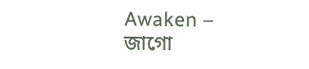Awaken – জাগো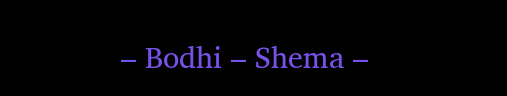– Bodhi – Shema –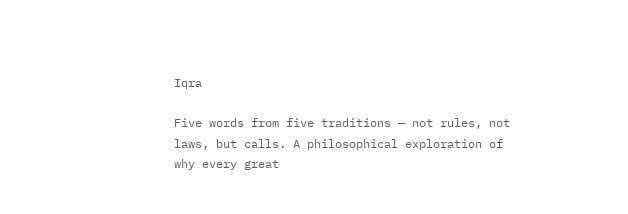Iqra

Five words from five traditions — not rules, not laws, but calls. A philosophical exploration of why every great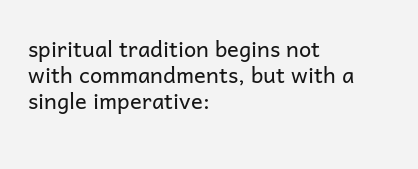spiritual tradition begins not with commandments, but with a single imperative: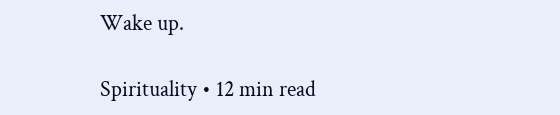Wake up.

Spirituality • 12 min read